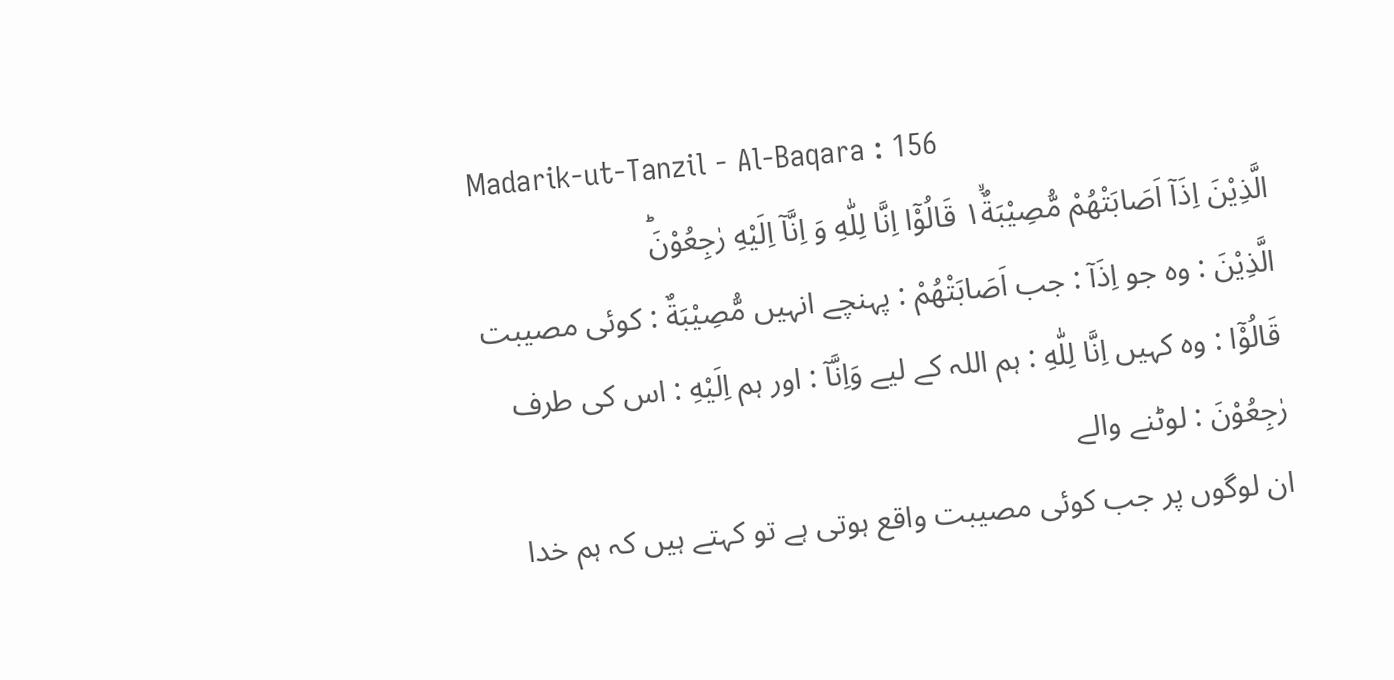Madarik-ut-Tanzil - Al-Baqara : 156
الَّذِیْنَ اِذَاۤ اَصَابَتْهُمْ مُّصِیْبَةٌ١ۙ قَالُوْۤا اِنَّا لِلّٰهِ وَ اِنَّاۤ اِلَیْهِ رٰجِعُوْنَؕ
الَّذِيْنَ : وہ جو اِذَآ : جب اَصَابَتْهُمْ : پہنچے انہیں مُّصِيْبَةٌ : کوئی مصیبت قَالُوْٓا : وہ کہیں اِنَّا لِلّٰهِ : ہم اللہ کے لیے وَاِنَّآ : اور ہم اِلَيْهِ : اس کی طرف رٰجِعُوْنَ : لوٹنے والے
ان لوگوں پر جب کوئی مصیبت واقع ہوتی ہے تو کہتے ہیں کہ ہم خدا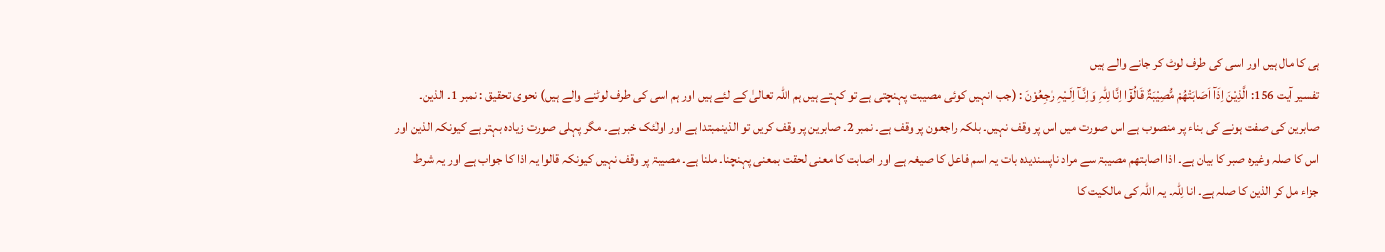ہی کا مال ہیں اور اسی کی طرف لوٹ کر جانے والے ہیں
تفسیر آیت 156: الَّذِیْنَ اِذَآ اَصَابَتْھُمْ مُّصِیْبَۃٌ قَالُوْٓا اِنَّا لِلّٰہِ وَاِنَّـآ اِلَـیْہِ رٰجِعُوْنَ : (جب انہیں کوئی مصیبت پہنچتی ہے تو کہتے ہیں ہم اللہ تعالیٰ کے لئے ہیں اور ہم اسی کی طرف لوٹنے والے ہیں) نحوی تحقیق : نمبر 1۔ الذین۔ صابرین کی صفت ہونے کی بناء پر منصوب ہے اس صورت میں اس پر وقف نہیں۔ بلکہ راجعون پر وقف ہے۔ نمبر 2۔ صابرین پر وقف کریں تو الذینمبتدا ہے اور اولٰئک خبر ہے۔ مگر پہلی صورت زیادہ بہتر ہے کیونکہ الذین اور اس کا صلہ وغیرہ صبر کا بیان ہے۔ اذا اصابتھم مصیبۃ سے مراد ناپسندیدہ بات یہ اسم فاعل کا صیغہ ہے اور اصابت کا معنی لحقت بمعنی پہنچنا۔ ملنا ہے۔ مصیبۃ پر وقف نہیں کیونکہ قالوا یہ اذا کا جواب ہے اور یہ شرط جزاء مل کر الذین کا صلہ ہے۔ انا لِلّٰہ۔ یہ اللہ کی مالکیت کا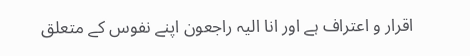اقرار و اعتراف ہے اور انا الیہ راجعون اپنے نفوس کے متعلق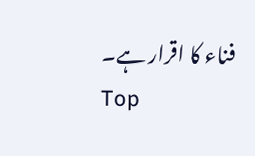فناء کا اقرار ہے۔
Top